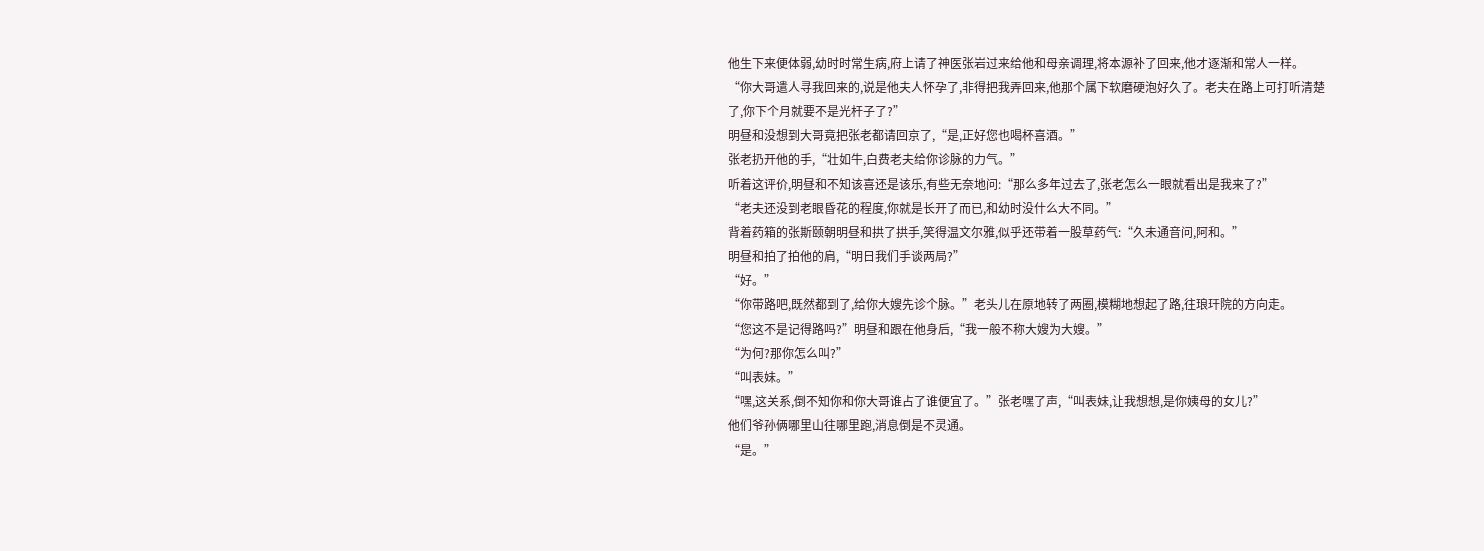他生下来便体弱,幼时时常生病,府上请了神医张岩过来给他和母亲调理,将本源补了回来,他才逐渐和常人一样。
“你大哥遣人寻我回来的,说是他夫人怀孕了,非得把我弄回来,他那个属下软磨硬泡好久了。老夫在路上可打听清楚了,你下个月就要不是光杆子了?”
明昼和没想到大哥竟把张老都请回京了,“是,正好您也喝杯喜酒。”
张老扔开他的手,“壮如牛,白费老夫给你诊脉的力气。”
听着这评价,明昼和不知该喜还是该乐,有些无奈地问:“那么多年过去了,张老怎么一眼就看出是我来了?”
“老夫还没到老眼昏花的程度,你就是长开了而已,和幼时没什么大不同。”
背着药箱的张斯颐朝明昼和拱了拱手,笑得温文尔雅,似乎还带着一股草药气:“久未通音问,阿和。”
明昼和拍了拍他的肩,“明日我们手谈两局?”
“好。”
“你带路吧,既然都到了,给你大嫂先诊个脉。”老头儿在原地转了两圈,模糊地想起了路,往琅玕院的方向走。
“您这不是记得路吗?”明昼和跟在他身后,“我一般不称大嫂为大嫂。”
“为何?那你怎么叫?”
“叫表妹。”
“嘿,这关系,倒不知你和你大哥谁占了谁便宜了。”张老嘿了声,“叫表妹,让我想想,是你姨母的女儿?”
他们爷孙俩哪里山往哪里跑,消息倒是不灵通。
“是。”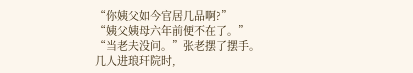“你姨父如今官居几品啊?”
“姨父姨母六年前便不在了。”
“当老夫没问。”张老摆了摆手。
几人进琅玕院时,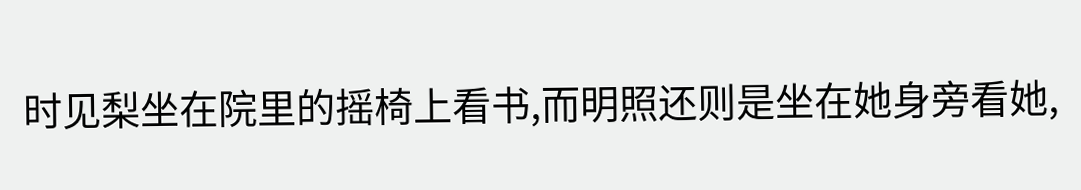时见梨坐在院里的摇椅上看书,而明照还则是坐在她身旁看她,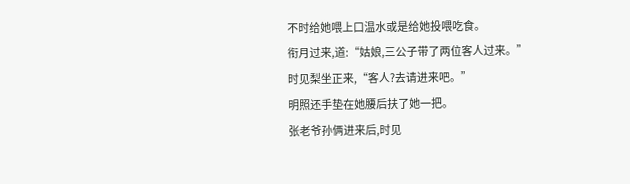不时给她喂上口温水或是给她投喂吃食。
衔月过来,道:“姑娘,三公子带了两位客人过来。”
时见梨坐正来,“客人?去请进来吧。”
明照还手垫在她腰后扶了她一把。
张老爷孙俩进来后,时见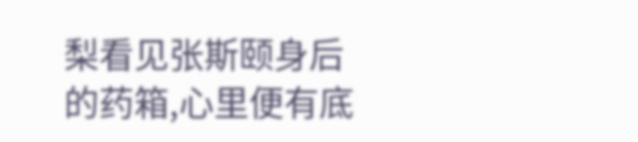梨看见张斯颐身后的药箱,心里便有底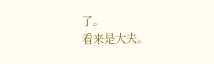了。
看来是大夫。